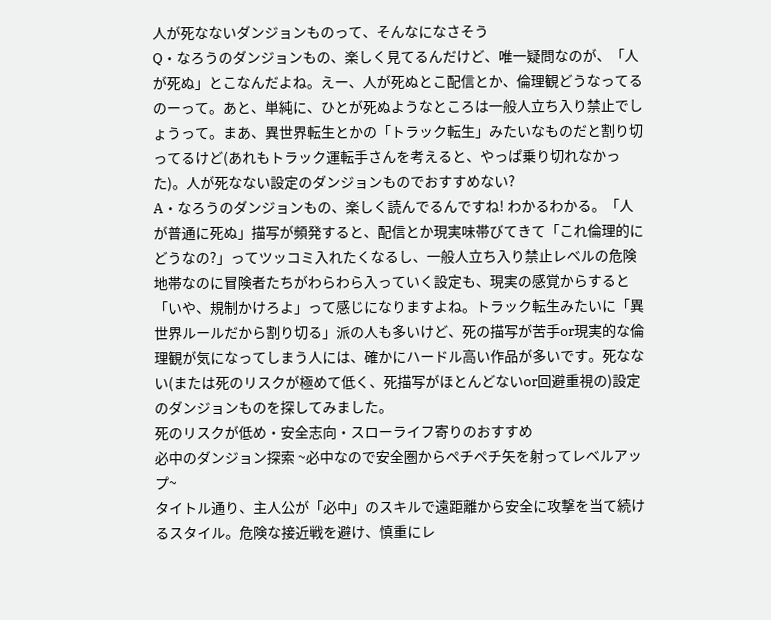人が死なないダンジョンものって、そんなになさそう
Q・なろうのダンジョンもの、楽しく見てるんだけど、唯一疑問なのが、「人が死ぬ」とこなんだよね。えー、人が死ぬとこ配信とか、倫理観どうなってるのーって。あと、単純に、ひとが死ぬようなところは一般人立ち入り禁止でしょうって。まあ、異世界転生とかの「トラック転生」みたいなものだと割り切ってるけど(あれもトラック運転手さんを考えると、やっぱ乗り切れなかった)。人が死なない設定のダンジョンものでおすすめない?
A・なろうのダンジョンもの、楽しく読んでるんですね! わかるわかる。「人が普通に死ぬ」描写が頻発すると、配信とか現実味帯びてきて「これ倫理的にどうなの?」ってツッコミ入れたくなるし、一般人立ち入り禁止レベルの危険地帯なのに冒険者たちがわらわら入っていく設定も、現実の感覚からすると「いや、規制かけろよ」って感じになりますよね。トラック転生みたいに「異世界ルールだから割り切る」派の人も多いけど、死の描写が苦手or現実的な倫理観が気になってしまう人には、確かにハードル高い作品が多いです。死なない(または死のリスクが極めて低く、死描写がほとんどないor回避重視の)設定のダンジョンものを探してみました。
死のリスクが低め・安全志向・スローライフ寄りのおすすめ
必中のダンジョン探索 ~必中なので安全圏からペチペチ矢を射ってレベルアップ~
タイトル通り、主人公が「必中」のスキルで遠距離から安全に攻撃を当て続けるスタイル。危険な接近戦を避け、慎重にレ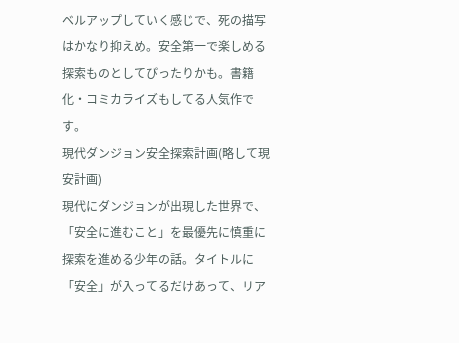ベルアップしていく感じで、死の描写はかなり抑えめ。安全第一で楽しめる探索ものとしてぴったりかも。書籍化・コミカライズもしてる人気作です。
現代ダンジョン安全探索計画(略して現安計画)
現代にダンジョンが出現した世界で、「安全に進むこと」を最優先に慎重に探索を進める少年の話。タイトルに「安全」が入ってるだけあって、リア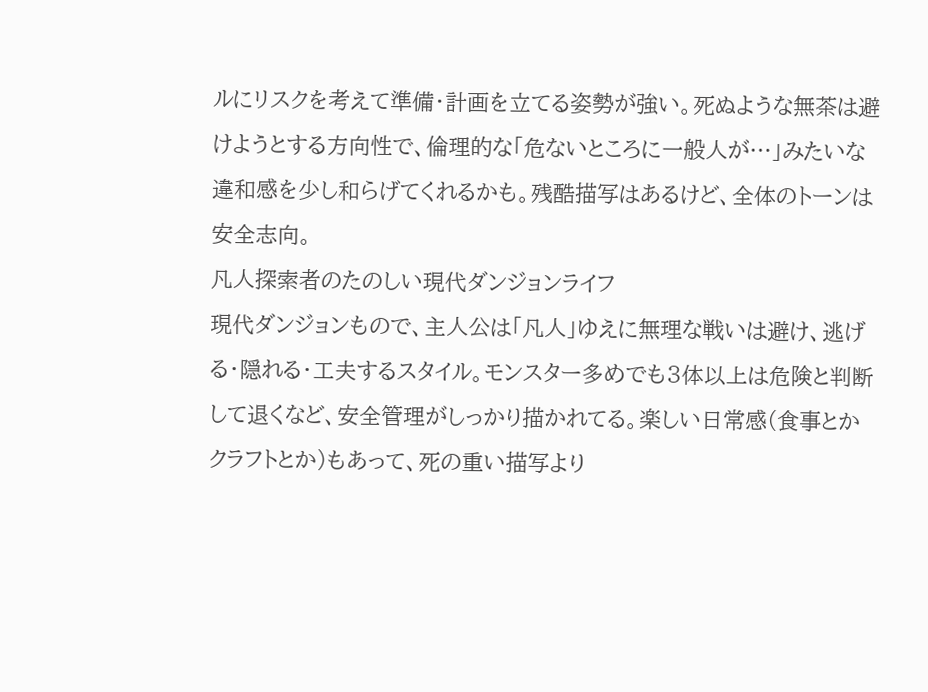ルにリスクを考えて準備・計画を立てる姿勢が強い。死ぬような無茶は避けようとする方向性で、倫理的な「危ないところに一般人が…」みたいな違和感を少し和らげてくれるかも。残酷描写はあるけど、全体のトーンは安全志向。
凡人探索者のたのしい現代ダンジョンライフ
現代ダンジョンもので、主人公は「凡人」ゆえに無理な戦いは避け、逃げる・隠れる・工夫するスタイル。モンスター多めでも3体以上は危険と判断して退くなど、安全管理がしっかり描かれてる。楽しい日常感(食事とかクラフトとか)もあって、死の重い描写より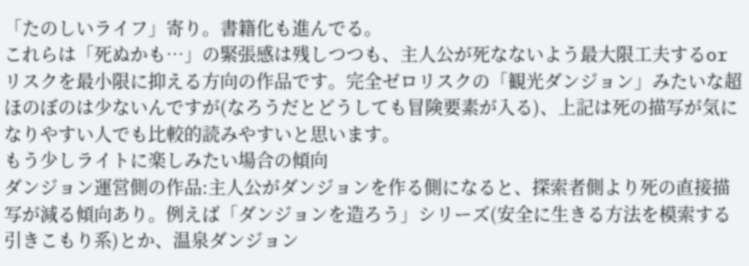「たのしいライフ」寄り。書籍化も進んでる。
これらは「死ぬかも…」の緊張感は残しつつも、主人公が死なないよう最大限工夫するorリスクを最小限に抑える方向の作品です。完全ゼロリスクの「観光ダンジョン」みたいな超ほのぼのは少ないんですが(なろうだとどうしても冒険要素が入る)、上記は死の描写が気になりやすい人でも比較的読みやすいと思います。
もう少しライトに楽しみたい場合の傾向
ダンジョン運営側の作品:主人公がダンジョンを作る側になると、探索者側より死の直接描写が減る傾向あり。例えば「ダンジョンを造ろう」シリーズ(安全に生きる方法を模索する引きこもり系)とか、温泉ダンジョン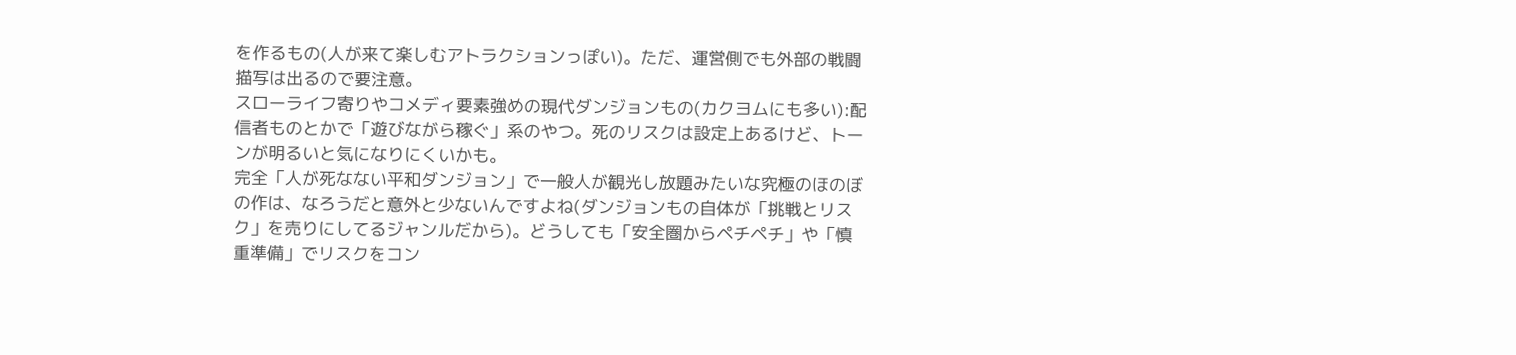を作るもの(人が来て楽しむアトラクションっぽい)。ただ、運営側でも外部の戦闘描写は出るので要注意。
スローライフ寄りやコメディ要素強めの現代ダンジョンもの(カクヨムにも多い):配信者ものとかで「遊びながら稼ぐ」系のやつ。死のリスクは設定上あるけど、トーンが明るいと気になりにくいかも。
完全「人が死なない平和ダンジョン」で一般人が観光し放題みたいな究極のほのぼの作は、なろうだと意外と少ないんですよね(ダンジョンもの自体が「挑戦とリスク」を売りにしてるジャンルだから)。どうしても「安全圏からペチペチ」や「慎重準備」でリスクをコン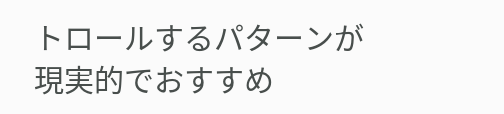トロールするパターンが現実的でおすすめ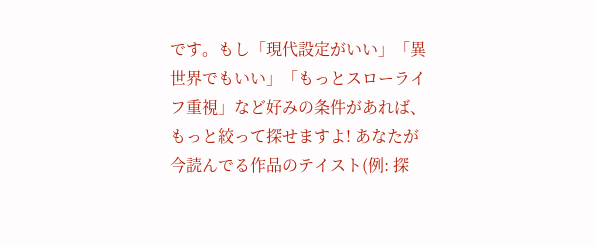です。もし「現代設定がいい」「異世界でもいい」「もっとスローライフ重視」など好みの条件があれば、もっと絞って探せますよ! あなたが今読んでる作品のテイスト(例: 探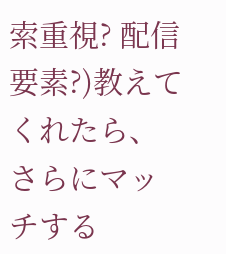索重視? 配信要素?)教えてくれたら、さらにマッチする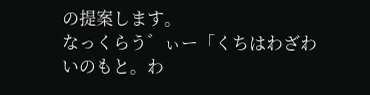の提案します。
なっくらう゛ぃー「くちはわざわいのもと。わ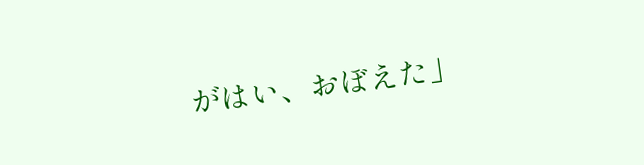がはい、おぼえた」